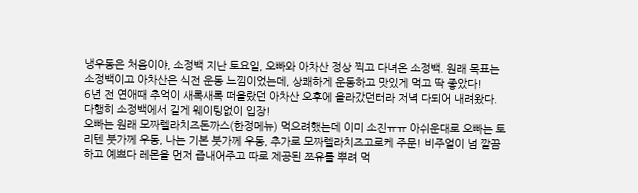냉우동은 처음이야, 소정백 지난 토요일, 오빠와 아차산 정상 찍고 다녀온 소정백. 원래 목표는 소정백이고 아차산은 식전 운동 느낌이었는데, 상쾌하게 운동하고 맛있게 먹고 딱 좋았다!
6년 전 연애때 추억이 새록새록 떠올랐던 아차산 오후에 올라갔던터라 저녁 다되어 내려왔다. 다행히 소정백에서 길게 웨이팅없이 입장!
오빠는 원래 모짜렐라치즈돈까스(한정메뉴) 먹으려했는데 이미 소진ㅠㅠ 아쉬운대로 오빠는 토리텐 붓가께 우동, 나는 기본 붓가께 우동, 추가로 모짜렐라치즈고로케 주문! 비주얼이 넘 깔끔하고 예쁘다 레몬을 먼저 즙내어주고 따로 제공된 쯔유를 뿌려 먹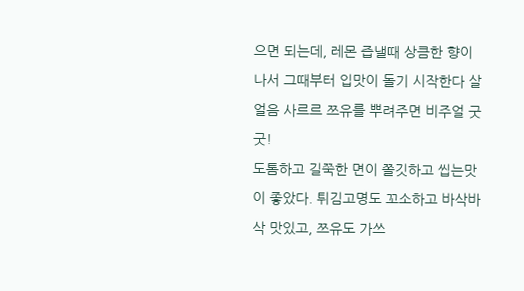으면 되는데, 레몬 즙낼때 상큼한 향이 나서 그때부터 입맛이 돌기 시작한다 살얼음 사르르 쯔유를 뿌려주면 비주얼 굿굿!
도톰하고 길쭉한 면이 쫄깃하고 씹는맛이 좋았다. 튀김고명도 꼬소하고 바삭바삭 맛있고, 쯔유도 가쓰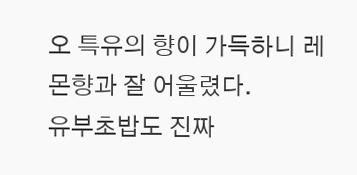오 특유의 향이 가득하니 레몬향과 잘 어울렸다.
유부초밥도 진짜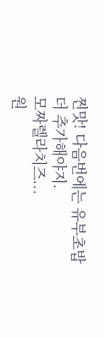찐맛! 다음번에는 유부초밥 더 추가해야지.
모짜렐라치즈...
원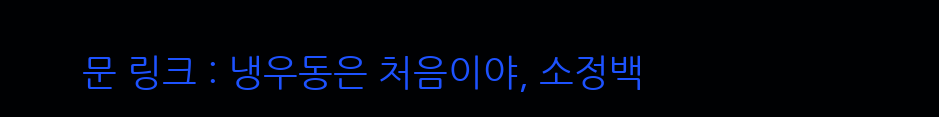문 링크 : 냉우동은 처음이야, 소정백